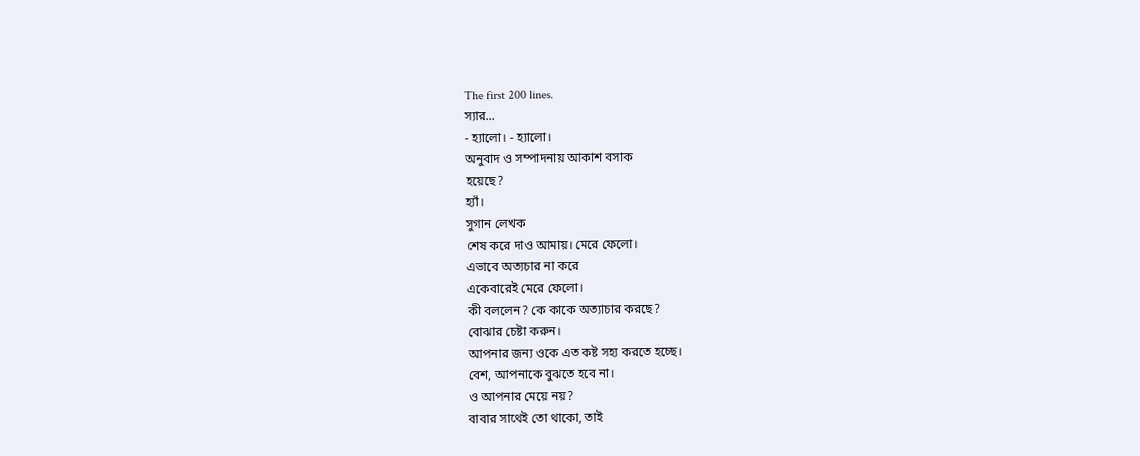The first 200 lines.
স্যার...
- হ্যালো। - হ্যালো।
অনুবাদ ও সম্পাদনায় আকাশ বসাক
হয়েছে?
হ্যাঁ।
সুগান লেখক
শেষ করে দাও আমায়। মেরে ফেলো।
এভাবে অত্যচার না করে
একেবারেই মেরে ফেলো।
কী বললেন? কে কাকে অত্যাচার করছে?
বোঝার চেষ্টা করুন।
আপনার জন্য ওকে এত কষ্ট সহ্য করতে হচ্ছে।
বেশ, আপনাকে বুঝতে হবে না।
ও আপনার মেয়ে নয়?
বাবার সাথেই তো থাকো, তাই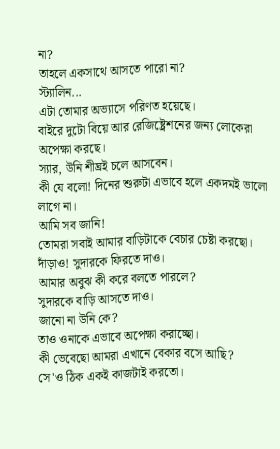না?
তাহলে একসাথে আসতে পারো না?
স্ট্যালিন...
এটা তোমার অভ্যাসে পরিণত হয়েছে।
বাইরে দুটো বিয়ে আর রেজিষ্ট্রেশনের জন্য লোকেরা অপেক্ষা করছে।
স্যার, উনি শীঘ্রই চলে আসবেন।
কী যে বলো! দিনের শুরুটা এভাবে হলে একদমই ভালো লাগে না।
আমি সব জানি!
তোমরা সবাই আমার বাড়িটাকে বেচার চেষ্টা করছো।
দাঁড়াও! সুদারকে ফিরতে দাও।
আমার অবুঝ কী করে বলতে পারলে?
সুদারকে বাড়ি আসতে দাও।
জানো না উনি কে?
তাও ওনাকে এভাবে অপেক্ষা করাচ্ছো।
কী ভেবেছো আমরা এখানে বেকার বসে আছি?
সে'ও ঠিক একই কাজটাই করতো।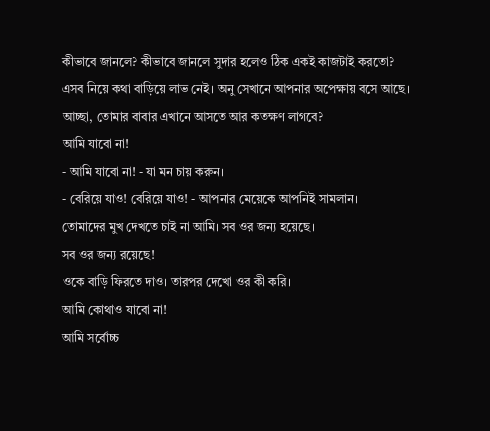কীভাবে জানলে? কীভাবে জানলে সুদার হলেও ঠিক একই কাজটাই করতো?
এসব নিয়ে কথা বাড়িয়ে লাভ নেই। অনু সেখানে আপনার অপেক্ষায় বসে আছে।
আচ্ছা, তোমার বাবার এখানে আসতে আর কতক্ষণ লাগবে?
আমি যাবো না!
- আমি যাবো না! - যা মন চায় করুন।
- বেরিয়ে যাও! বেরিয়ে যাও! - আপনার মেয়েকে আপনিই সামলান।
তোমাদের মুখ দেখতে চাই না আমি। সব ওর জন্য হয়েছে।
সব ওর জন্য রয়েছে!
ওকে বাড়ি ফিরতে দাও। তারপর দেখো ওর কী করি।
আমি কোথাও যাবো না!
আমি সর্বোচ্চ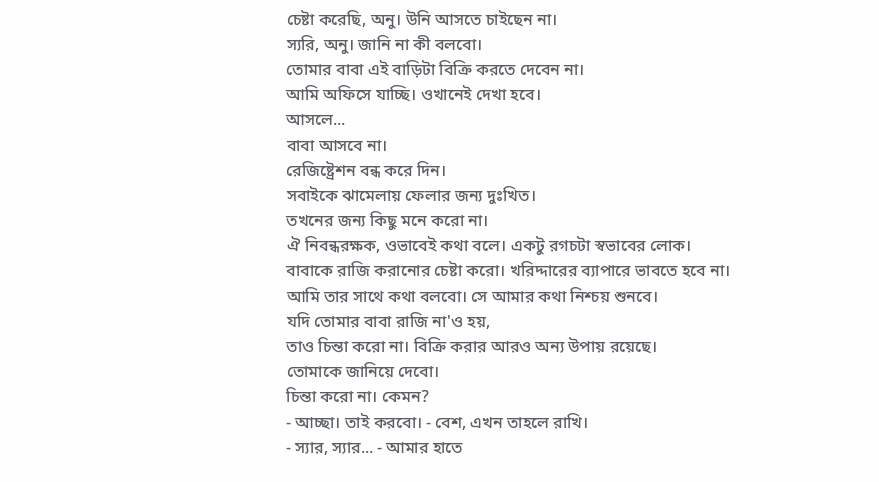চেষ্টা করেছি, অনু। উনি আসতে চাইছেন না।
স্যরি, অনু। জানি না কী বলবো।
তোমার বাবা এই বাড়িটা বিক্রি করতে দেবেন না।
আমি অফিসে যাচ্ছি। ওখানেই দেখা হবে।
আসলে...
বাবা আসবে না।
রেজিষ্ট্রেশন বন্ধ করে দিন।
সবাইকে ঝামেলায় ফেলার জন্য দুঃখিত।
তখনের জন্য কিছু মনে করো না।
ঐ নিবন্ধরক্ষক, ওভাবেই কথা বলে। একটু রগচটা স্বভাবের লোক।
বাবাকে রাজি করানোর চেষ্টা করো। খরিদ্দারের ব্যাপারে ভাবতে হবে না।
আমি তার সাথে কথা বলবো। সে আমার কথা নিশ্চয় শুনবে।
যদি তোমার বাবা রাজি না'ও হয়,
তাও চিন্তা করো না। বিক্রি করার আরও অন্য উপায় রয়েছে।
তোমাকে জানিয়ে দেবো।
চিন্তা করো না। কেমন?
- আচ্ছা। তাই করবো। - বেশ, এখন তাহলে রাখি।
- স্যার, স্যার... - আমার হাতে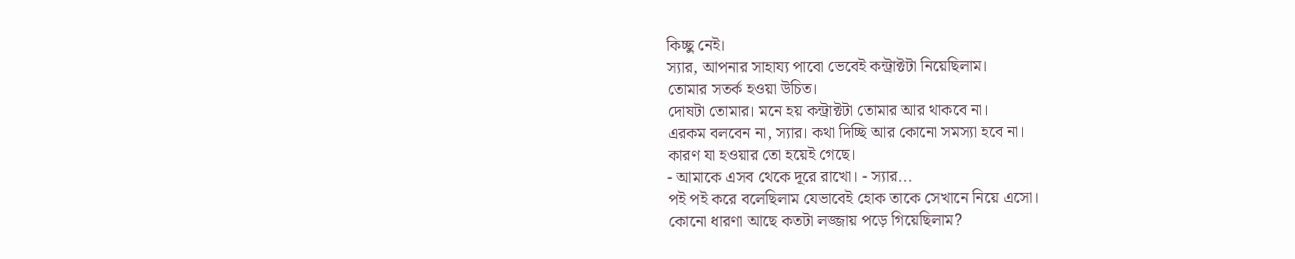কিচ্ছু নেই।
স্যার, আপনার সাহায্য পাবো ভেবেই কন্ট্রাক্টটা নিয়েছিলাম।
তোমার সতর্ক হওয়া উচিত।
দোষটা তোমার। মনে হয় কন্ট্রাক্টটা তোমার আর থাকবে না।
এরকম বলবেন না, স্যার। কথা দিচ্ছি আর কোনো সমস্যা হবে না।
কারণ যা হওয়ার তো হয়েই গেছে।
- আমাকে এসব থেকে দূরে রাখো। - স্যার...
পই পই করে বলেছিলাম যেভাবেই হোক তাকে সেখানে নিয়ে এসো।
কোনো ধারণা আছে কতটা লজ্জায় পড়ে গিয়েছিলাম?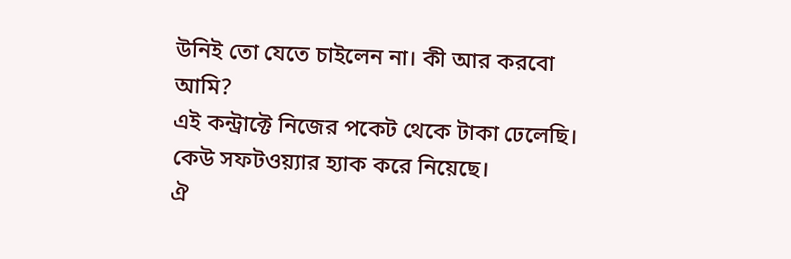উনিই তো যেতে চাইলেন না। কী আর করবো আমি?
এই কন্ট্রাক্টে নিজের পকেট থেকে টাকা ঢেলেছি।
কেউ সফটওয়্যার হ্যাক করে নিয়েছে।
ঐ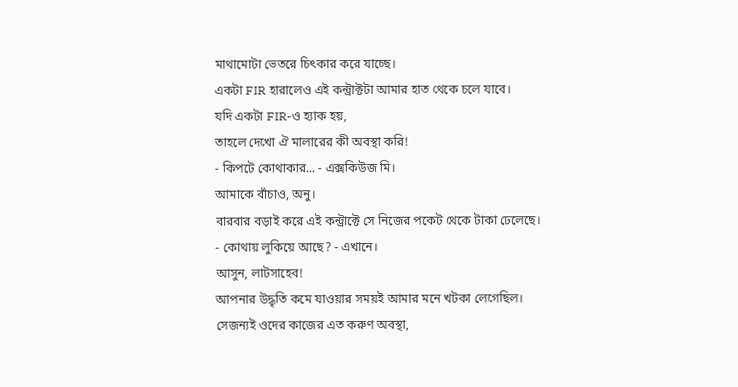মাথামোটা ভেতরে চিৎকার করে যাচ্ছে।
একটা FIR হারালেও এই কন্ট্রাক্টটা আমার হাত থেকে চলে যাবে।
যদি একটা FIR-ও হ্যাক হয়,
তাহলে দেখো ঐ মালারের কী অবস্থা করি!
- কিপটে কোথাকার... - এক্সকিউজ মি।
আমাকে বাঁচাও, অনু।
বারবার বড়াই করে এই কন্ট্রাক্টে সে নিজের পকেট থেকে টাকা ঢেলেছে।
- কোথায় লুকিয়ে আছে? - এখানে।
আসুন, লাটসাহেব!
আপনার উদ্ধৃতি কমে যাওয়ার সময়ই আমার মনে খটকা লেগেছিল।
সেজন্যই ওদের কাজের এত করুণ অবস্থা,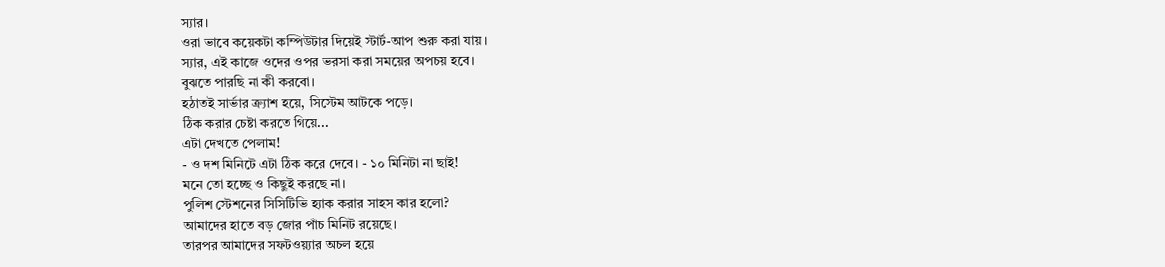স্যার।
ওরা ভাবে কয়েকটা কম্পিউটার দিয়েই স্টার্ট-আপ শুরু করা যায়।
স্যার, এই কাজে ওদের ওপর ভরসা করা সময়ের অপচয় হবে।
বুঝতে পারছি না কী করবো।
হঠাতই সার্ভার ক্র্যাশ হয়ে, সিস্টেম আটকে পড়ে।
ঠিক করার চেষ্টা করতে গিয়ে...
এটা দেখতে পেলাম!
- ও দশ মিনিটে এটা ঠিক করে দেবে। - ১০ মিনিটা না ছাই!
মনে তো হচ্ছে ও কিছুই করছে না।
পুলিশ স্টেশনের সিসিটিভি হ্যাক করার সাহস কার হলো?
আমাদের হাতে বড় জোর পাঁচ মিনিট রয়েছে।
তারপর আমাদের সফটওয়্যার অচল হয়ে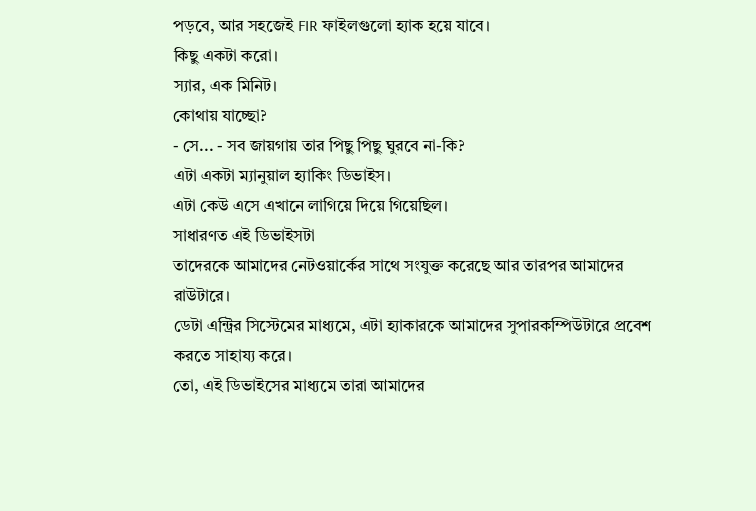পড়বে, আর সহজেই FIR ফাইলগুলো হ্যাক হয়ে যাবে।
কিছু একটা করো।
স্যার, এক মিনিট।
কোথায় যাচ্ছো?
- সে... - সব জায়গায় তার পিছু পিছু ঘুরবে না-কি?
এটা একটা ম্যানুয়াল হ্যাকিং ডিভাইস।
এটা কেউ এসে এখানে লাগিয়ে দিয়ে গিয়েছিল।
সাধারণত এই ডিভাইসটা
তাদেরকে আমাদের নেটওয়ার্কের সাথে সংযুক্ত করেছে আর তারপর আমাদের রাউটারে।
ডেটা এন্ট্রির সিস্টেমের মাধ্যমে, এটা হ্যাকারকে আমাদের সুপারকম্পিউটারে প্রবেশ করতে সাহায্য করে।
তো, এই ডিভাইসের মাধ্যমে তারা আমাদের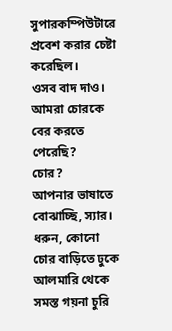সুপারকম্পিউটারে প্রবেশ করার চেষ্টা করেছিল।
ওসব বাদ দাও। আমরা চোরকে বের করতে পেরেছি?
চোর?
আপনার ভাষাতে বোঝাচ্ছি, স্যার।
ধরুন, কোনো চোর বাড়িতে ঢুকে
আলমারি থেকে সমস্ত গয়না চুরি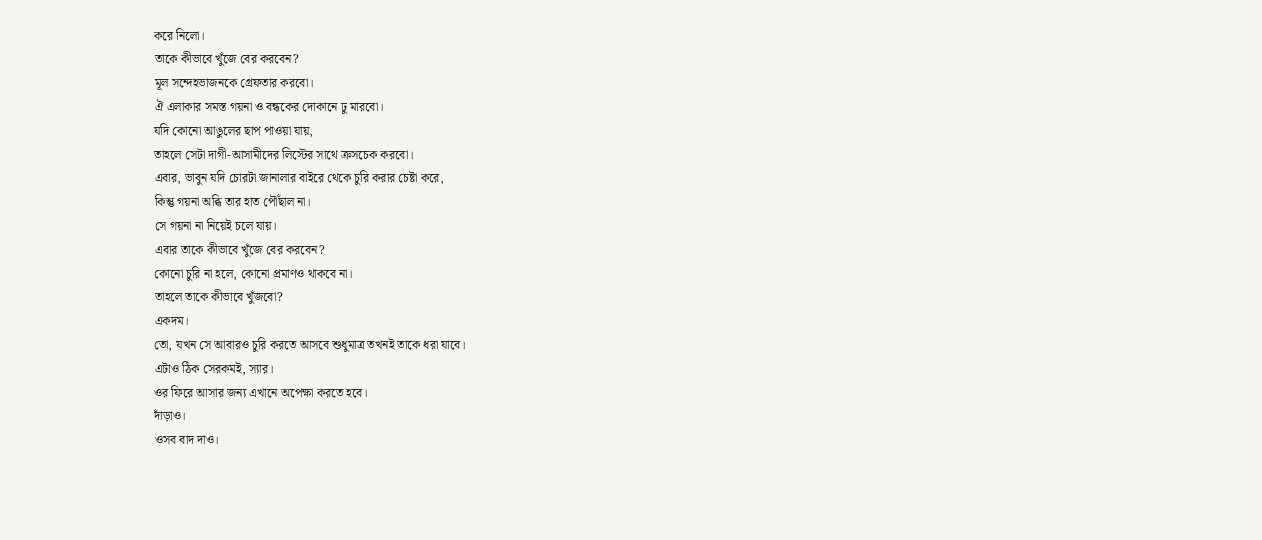করে নিলো।
তাকে কীভাবে খুঁজে বের করবেন?
মূল সন্দেহভাজনকে গ্রেফতার করবো।
ঐ এলাকার সমস্ত গয়না ও বন্ধকের দোকানে ঢু মারবো।
যদি কোনো আঙুলের ছাপ পাওয়া যায়,
তাহলে সেটা দাগী-আসামীদের লিস্টের সাথে ক্রসচেক করবো।
এবার, ভাবুন যদি চোরটা জানালার বাইরে থেকে চুরি করার চেষ্টা করে,
কিন্তু গয়না অব্ধি তার হাত পৌঁছাল না।
সে গয়না না নিয়েই চলে যায়।
এবার তাকে কীভাবে খুঁজে বের করবেন?
কোনো চুরি না হলে, কোনো প্রমাণও থাকবে না।
তাহলে তাকে কীভাবে খুঁজবো?
একদম।
তো, যখন সে আবারও চুরি করতে আসবে শুধুমাত্র তখনই তাকে ধরা যাবে।
এটাও ঠিক সেরকমই, স্যার।
ওর ফিরে আসার জন্য এখানে অপেক্ষা করতে হবে।
দাঁড়াও।
ওসব বাদ দাও।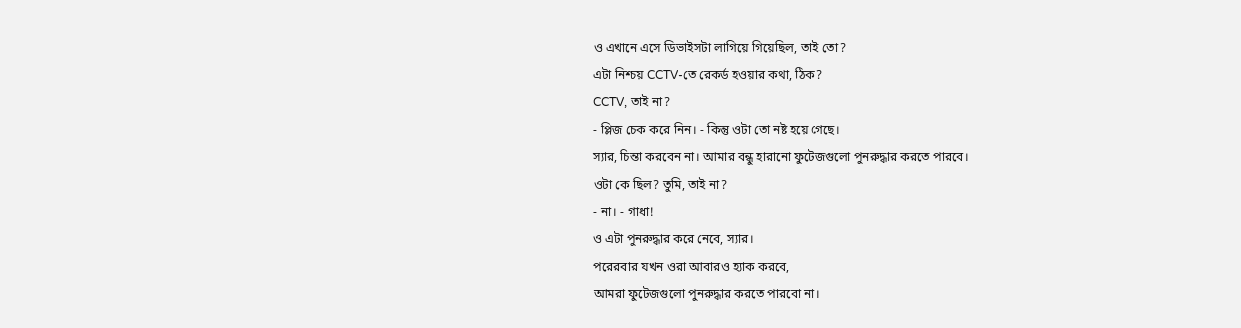ও এখানে এসে ডিভাইসটা লাগিয়ে গিয়েছিল, তাই তো?
এটা নিশ্চয় CCTV-তে রেকর্ড হওয়ার কথা, ঠিক?
CCTV, তাই না?
- প্লিজ চেক করে নিন। - কিন্তু ওটা তো নষ্ট হয়ে গেছে।
স্যার, চিন্তা করবেন না। আমার বন্ধু হারানো ফুটেজগুলো পুনরুদ্ধার করতে পারবে।
ওটা কে ছিল? তুমি, তাই না?
- না। - গাধা!
ও এটা পুনরুদ্ধার করে নেবে, স্যার।
পরেরবার যখন ওরা আবারও হ্যাক করবে,
আমরা ফুটেজগুলো পুনরুদ্ধার করতে পারবো না।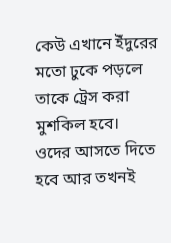কেউ এখানে ইঁদুরের মতো ঢুকে পড়লে
তাকে ট্রেস করা মুশকিল হবে।
ওদের আসতে দিতে হবে আর তখনই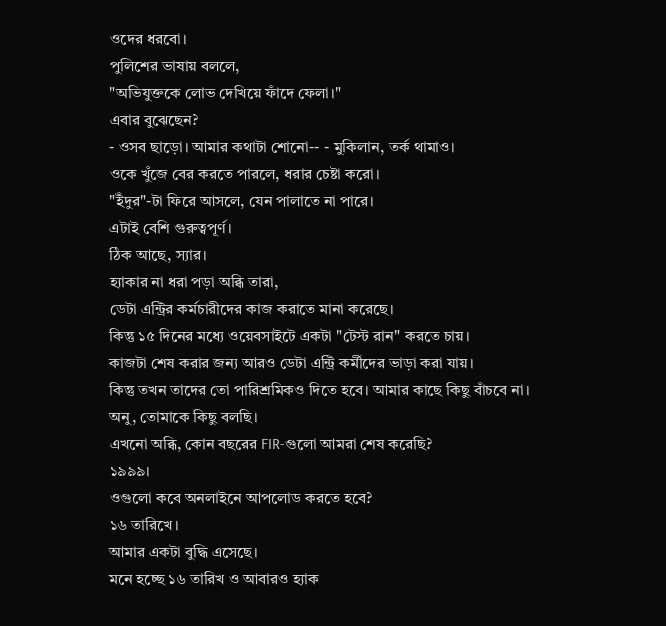ওদের ধরবো।
পুলিশের ভাষায় বললে,
"অভিযুক্তকে লোভ দেখিয়ে ফাঁদে ফেলা।"
এবার বুঝেছেন?
- ওসব ছাড়ো। আমার কথাটা শোনো-- - মুকিলান, তর্ক থামাও।
ওকে খুঁজে বের করতে পারলে, ধরার চেষ্টা করো।
"ইঁদুর"-টা ফিরে আসলে, যেন পালাতে না পারে।
এটাই বেশি গুরুত্বপূর্ণ।
ঠিক আছে, স্যার।
হ্যাকার না ধরা পড়া অব্ধি তারা,
ডেটা এন্ট্রির কর্মচারীদের কাজ করাতে মানা করেছে।
কিন্তু ১৫ দিনের মধ্যে ওয়েবসাইটে একটা "টেস্ট রান" করতে চায়।
কাজটা শেষ করার জন্য আরও ডেটা এন্ট্রি কর্মীদের ভাড়া করা যায়।
কিন্তু তখন তাদের তো পারিশ্রমিকও দিতে হবে। আমার কাছে কিছু বাঁচবে না।
অনু, তোমাকে কিছু বলছি।
এখনো অব্ধি, কোন বছরের FIR-গুলো আমরা শেষ করেছি?
১৯৯৯।
ওগুলো কবে অনলাইনে আপলোড করতে হবে?
১৬ তারিখে।
আমার একটা বুদ্ধি এসেছে।
মনে হচ্ছে ১৬ তারিখ ও আবারও হ্যাক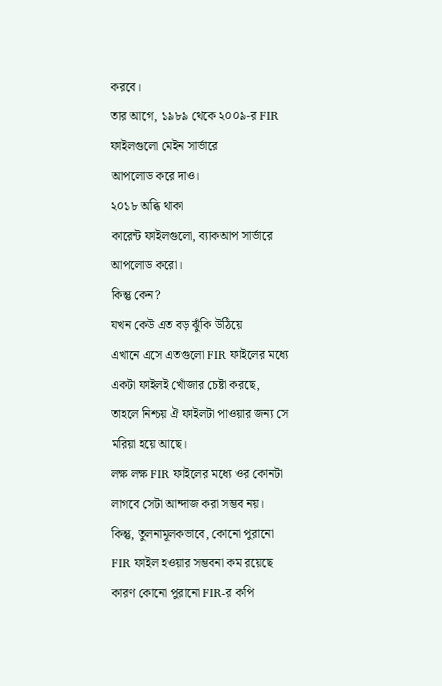করবে।
তার আগে, ১৯৮৯ থেকে ২০০৯-র FIR ফাইলগুলো মেইন সার্ভারে
আপলোড করে দাও।
২০১৮ অব্ধি থাকা
কারেন্ট ফাইলগুলো, ব্যাকআপ সার্ভারে আপলোড করো।
কিন্তু কেন?
যখন কেউ এত বড় ঝুঁকি উঠিয়ে
এখানে এসে এতগুলো FIR ফাইলের মধ্যে একটা ফাইলই খোঁজার চেষ্টা করছে,
তাহলে নিশ্চয় ঐ ফাইলটা পাওয়ার জন্য সে মরিয়া হয়ে আছে।
লক্ষ লক্ষ FIR ফাইলের মধ্যে ওর কোনটা লাগবে সেটা আন্দাজ করা সম্ভব নয়।
কিন্তু, তুলনামূলকভাবে, কোনো পুরানো FIR ফাইল হওয়ার সম্ভবনা কম রয়েছে
কারণ কোনো পুরানো FIR-র কপি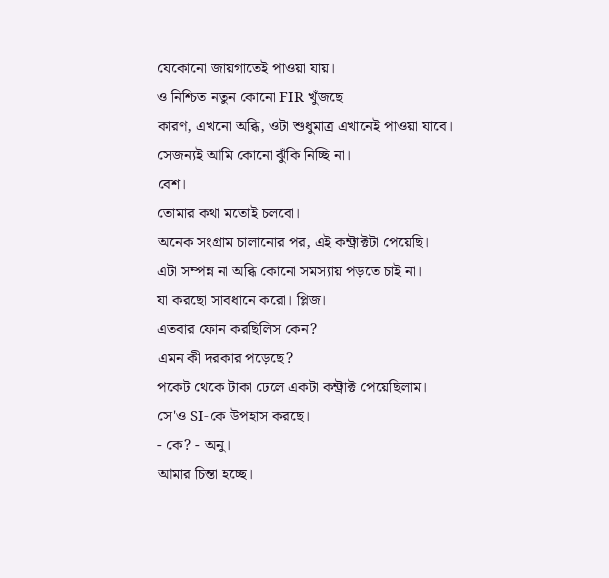যেকোনো জায়গাতেই পাওয়া যায়।
ও নিশ্চিত নতুন কোনো FIR খুঁজছে
কারণ, এখনো অব্ধি, ওটা শুধুমাত্র এখানেই পাওয়া যাবে।
সেজন্যই আমি কোনো ঝুঁকি নিচ্ছি না।
বেশ।
তোমার কথা মতোই চলবো।
অনেক সংগ্রাম চালানোর পর, এই কন্ট্রাক্টটা পেয়েছি।
এটা সম্পন্ন না অব্ধি কোনো সমস্যায় পড়তে চাই না।
যা করছো সাবধানে করো। প্লিজ।
এতবার ফোন করছিলিস কেন?
এমন কী দরকার পড়েছে?
পকেট থেকে টাকা ঢেলে একটা কন্ট্রাক্ট পেয়েছিলাম।
সে'ও SI-কে উপহাস করছে।
- কে? - অনু।
আমার চিন্তা হচ্ছে।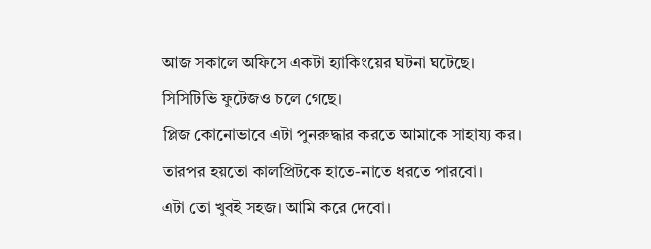আজ সকালে অফিসে একটা হ্যাকিংয়ের ঘটনা ঘটেছে।
সিসিটিভি ফুটেজও চলে গেছে।
প্লিজ কোনোভাবে এটা পুনরুদ্ধার করতে আমাকে সাহায্য কর।
তারপর হয়তো কালপ্রিটকে হাতে-নাতে ধরতে পারবো।
এটা তো খুবই সহজ। আমি করে দেবো।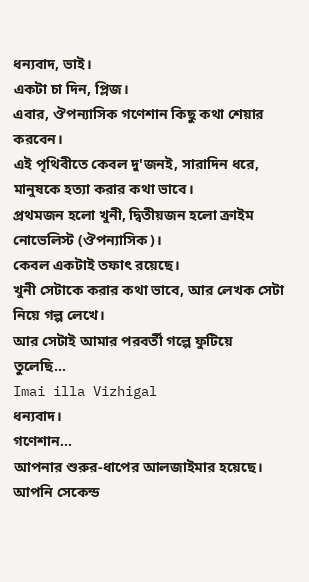ধন্যবাদ, ভাই।
একটা চা দিন, প্লিজ।
এবার, ঔপন্যাসিক গণেশান কিছু কথা শেয়ার করবেন।
এই পৃথিবীতে কেবল দু'জনই, সারাদিন ধরে,
মানুষকে হত্যা করার কথা ভাবে।
প্রথমজন হলো খুনী, দ্বিতীয়জন হলো ক্রাইম নোভেলিস্ট (ঔপন্যাসিক)।
কেবল একটাই তফাৎ রয়েছে।
খুনী সেটাকে করার কথা ভাবে, আর লেখক সেটা নিয়ে গল্প লেখে।
আর সেটাই আমার পরবর্তী গল্পে ফুটিয়ে তুলেছি...
Imai illa Vizhigal
ধন্যবাদ।
গণেশান...
আপনার শুরুর-ধাপের আলজাইমার হয়েছে।
আপনি সেকেন্ড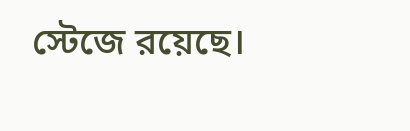স্টেজে রয়েছে।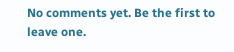No comments yet. Be the first to leave one.